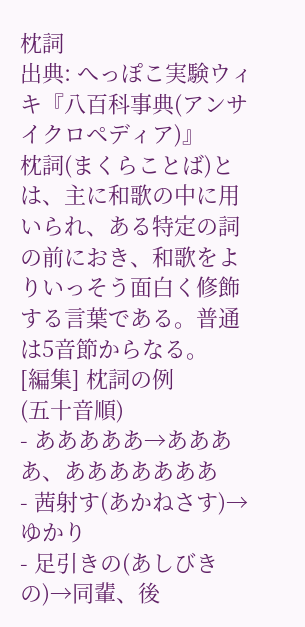枕詞
出典: へっぽこ実験ウィキ『八百科事典(アンサイクロペディア)』
枕詞(まくらことば)とは、主に和歌の中に用いられ、ある特定の詞の前におき、和歌をよりいっそう面白く修飾する言葉である。普通は5音節からなる。
[編集] 枕詞の例
(五十音順)
- あああああ→ああああ、あああああああ
- 茜射す(あかねさす)→ゆかり
- 足引きの(あしびきの)→同輩、後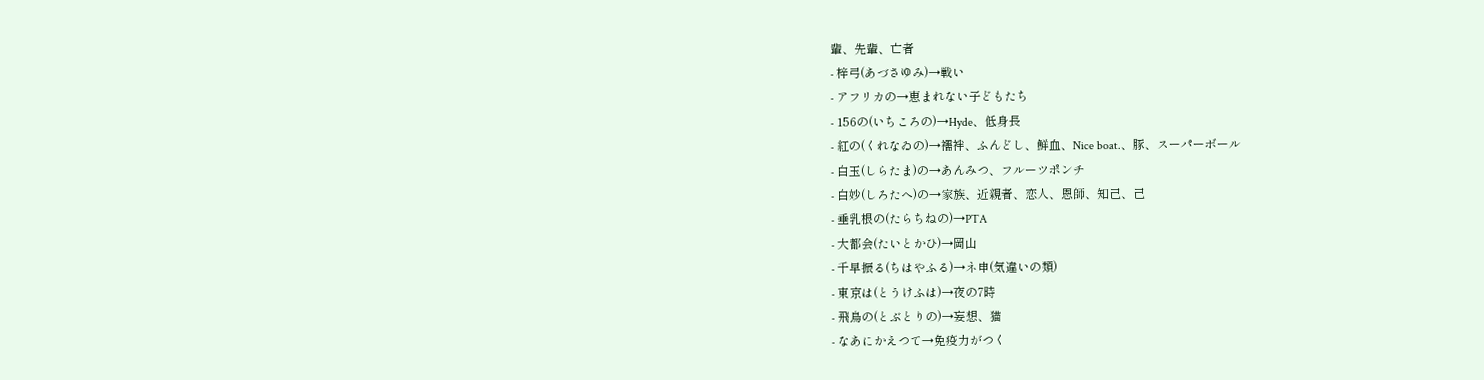輩、先輩、亡者
- 梓弓(あづさゆみ)→戦い
- アフリカの→恵まれない子どもたち
- 156の(いちころの)→Hyde、低身長
- 紅の(くれなゐの)→襦袢、ふんどし、鮮血、Nice boat.、豚、スーパーボール
- 白玉(しらたま)の→あんみつ、フルーツポンチ
- 白妙(しろたへ)の→家族、近親者、恋人、恩師、知己、己
- 垂乳根の(たらちねの)→PTA
- 大都会(たいとかひ)→岡山
- 千早振る(ちはやふる)→ネ申(気違いの類)
- 東京は(とうけふは)→夜の7時
- 飛鳥の(とぶとりの)→妄想、猫
- なあにかえつて→免疫力がつく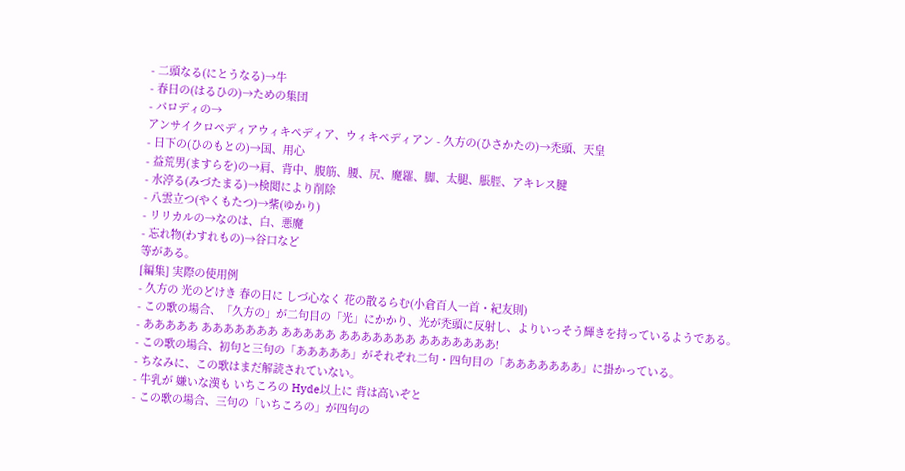- 二頭なる(にとうなる)→牛
- 春日の(はるひの)→ための集団
- パロディの→
アンサイクロペディアウィキペディア、ウィキペディアン - 久方の(ひさかたの)→禿頭、天皇
- 日下の(ひのもとの)→国、用心
- 益荒男(ますらを)の→肩、背中、腹筋、腰、尻、魔羅、脚、太腿、脹脛、アキレス腱
- 水渟る(みづたまる)→検閲により削除
- 八雲立つ(やくもたつ)→紫(ゆかり)
- リリカルの→なのは、白、悪魔
- 忘れ物(わすれもの)→谷口など
等がある。
[編集] 実際の使用例
- 久方の 光のどけき 春の日に しづ心なく 花の散るらむ(小倉百人一首・紀友則)
- この歌の場合、「久方の」が二句目の「光」にかかり、光が禿頭に反射し、よりいっそう輝きを持っているようである。
- あああああ あああああああ あああああ あああああああ あああああああ!
- この歌の場合、初句と三句の「あああああ」がそれぞれ二句・四句目の「あああああああ」に掛かっている。
- ちなみに、この歌はまだ解読されていない。
- 牛乳が 嫌いな漢も いちころの Hyde以上に 背は高いぞと
- この歌の場合、三句の「いちころの」が四句の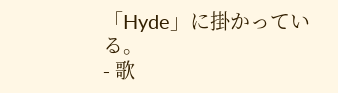「Hyde」に掛かっている。
- 歌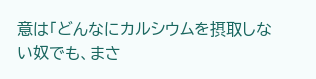意は「どんなにカルシウムを摂取しない奴でも、まさ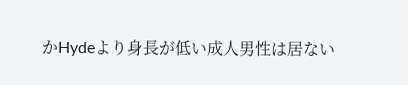かHydeより身長が低い成人男性は居ない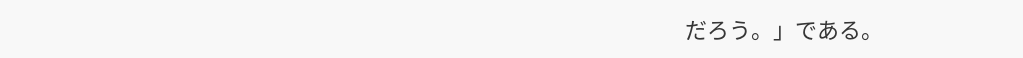だろう。」である。